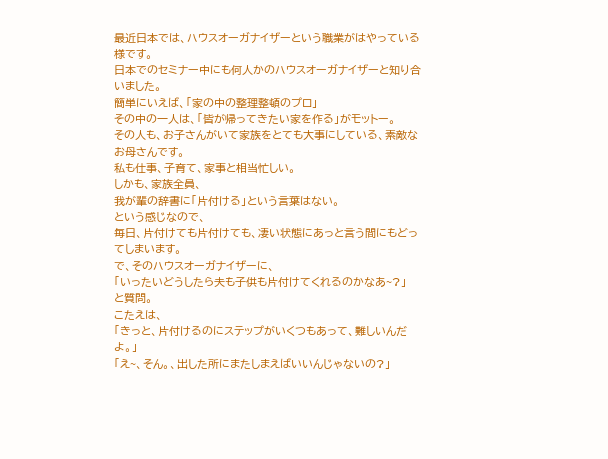最近日本では、ハウスオーガナイザーという職業がはやっている様です。
日本でのセミナー中にも何人かのハウスオーガナイザーと知り合いました。
簡単にいえば、「家の中の整理整頓のプロ」
その中の一人は、「皆が帰ってきたい家を作る」がモットー。
その人も、お子さんがいて家族をとても大事にしている、素敵なお母さんです。
私も仕事、子育て、家事と相当忙しい。
しかも、家族全員、
我が輩の辞書に「片付ける」という言葉はない。
という感じなので、
毎日、片付けても片付けても、凄い状態にあっと言う間にもどってしまいます。
で、そのハウスオーガナイザーに、
「いったいどうしたら夫も子供も片付けてくれるのかなあ~?」
と質問。
こたえは、
「きっと、片付けるのにステップがいくつもあって、難しいんだよ。」
「え~、そん。、出した所にまたしまえばいいんじゃないの?」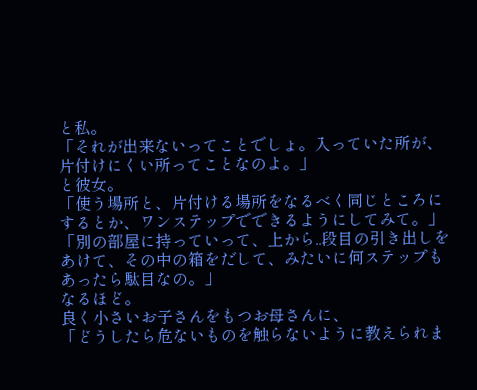と私。
「それが出来ないってことでしょ。入っていた所が、片付けにくい所ってことなのよ。」
と彼女。
「使う場所と、片付ける場所をなるべく同じところにするとか、ワンステップでできるようにしてみて。」
「別の部屋に持っていって、上から..段目の引き出しをあけて、その中の箱をだして、みたいに何ステップもあったら駄目なの。」
なるほど。
良く小さいお子さんをもつお母さんに、
「どうしたら危ないものを触らないように教えられま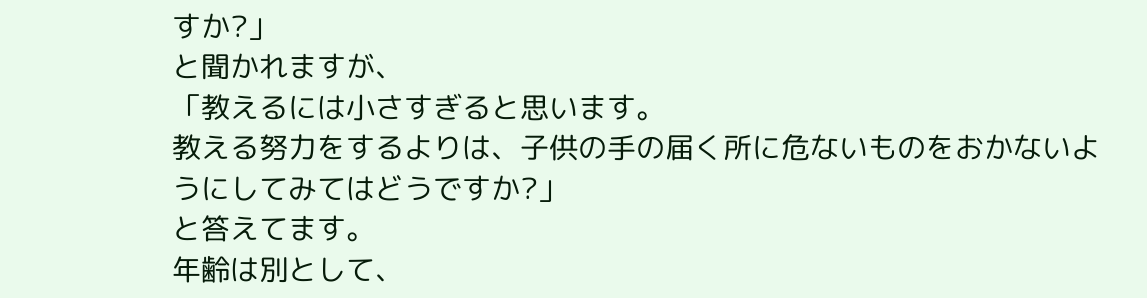すか?」
と聞かれますが、
「教えるには小さすぎると思います。
教える努力をするよりは、子供の手の届く所に危ないものをおかないようにしてみてはどうですか?」
と答えてます。
年齢は別として、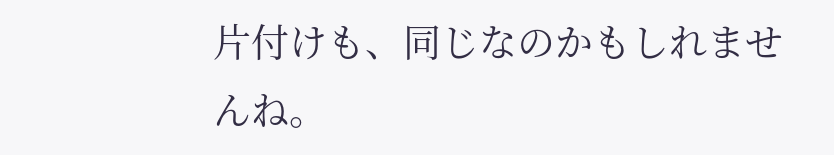片付けも、同じなのかもしれませんね。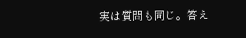実は質問も同じ。答え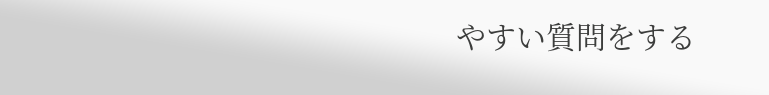やすい質問をする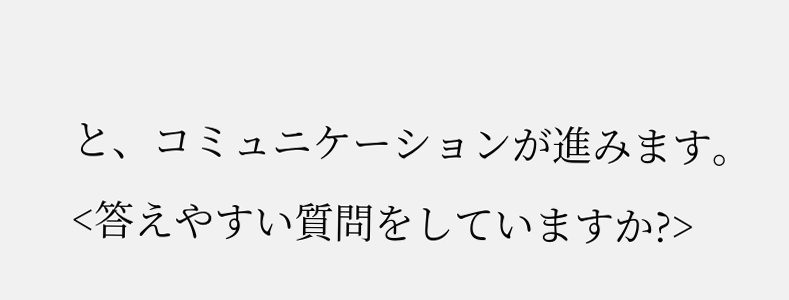と、コミュニケーションが進みます。
<答えやすい質問をしていますか?>